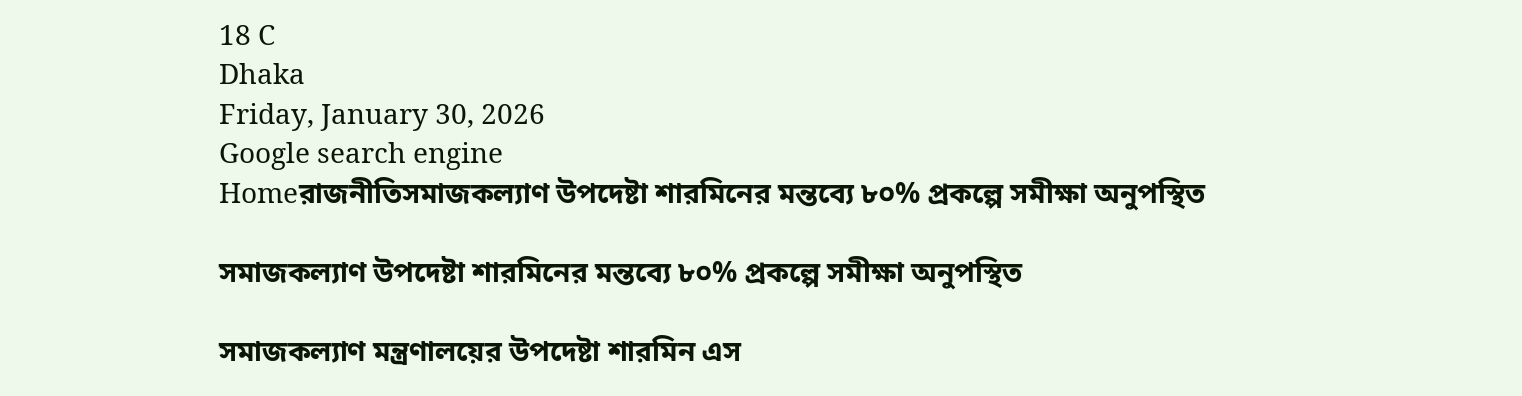18 C
Dhaka
Friday, January 30, 2026
Google search engine
Homeরাজনীতিসমাজকল্যাণ উপদেষ্টা শারমিনের মন্তব্যে ৮০% প্রকল্পে সমীক্ষা অনুপস্থিত

সমাজকল্যাণ উপদেষ্টা শারমিনের মন্তব্যে ৮০% প্রকল্পে সমীক্ষা অনুপস্থিত

সমাজকল্যাণ মন্ত্রণালয়ের উপদেষ্টা শারমিন এস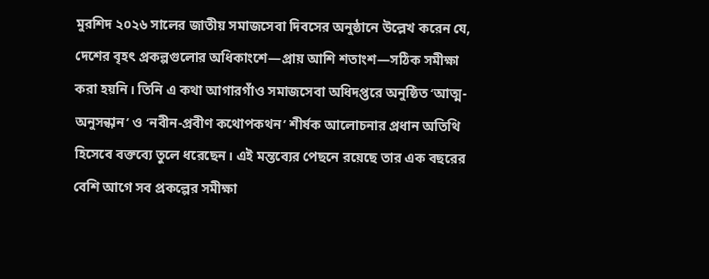মুরশিদ ২০২৬ সালের জাতীয় সমাজসেবা দিবসের অনুষ্ঠানে উল্লেখ করেন যে, দেশের বৃহৎ প্রকল্পগুলোর অধিকাংশে—প্রায় আশি শতাংশ—সঠিক সমীক্ষা করা হয়নি। তিনি এ কথা আগারগাঁও সমাজসেবা অধিদপ্তরে অনুষ্ঠিত ‘আত্ম-অনুসন্ধান’ ও ‘নবীন‑প্রবীণ কথোপকথন’ শীর্ষক আলোচনার প্রধান অতিথি হিসেবে বক্তব্যে তুলে ধরেছেন। এই মন্তব্যের পেছনে রয়েছে তার এক বছরের বেশি আগে সব প্রকল্পের সমীক্ষা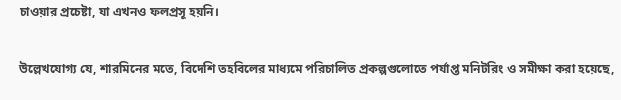চাওয়ার প্রচেষ্টা, যা এখনও ফলপ্রসূ হয়নি।

উল্লেখযোগ্য যে, শারমিনের মতে, বিদেশি তহবিলের মাধ্যমে পরিচালিত প্রকল্পগুলোতে পর্যাপ্ত মনিটরিং ও সমীক্ষা করা হয়েছে,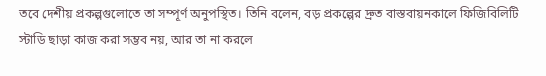তবে দেশীয় প্রকল্পগুলোতে তা সম্পূর্ণ অনুপস্থিত। তিনি বলেন, বড় প্রকল্পের দ্রুত বাস্তবায়নকালে ফিজিবিলিটি স্টাডি ছাড়া কাজ করা সম্ভব নয়, আর তা না করলে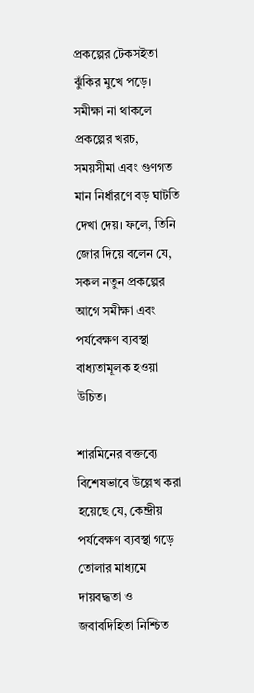প্রকল্পের টেকসইতা ঝুঁকির মুখে পড়ে। সমীক্ষা না থাকলে প্রকল্পের খরচ, সময়সীমা এবং গুণগত মান নির্ধারণে বড় ঘাটতি দেখা দেয়। ফলে, তিনি জোর দিয়ে বলেন যে, সকল নতুন প্রকল্পের আগে সমীক্ষা এবং পর্যবেক্ষণ ব্যবস্থা বাধ্যতামূলক হওয়া উচিত।

শারমিনের বক্তব্যে বিশেষভাবে উল্লেখ করা হয়েছে যে, কেন্দ্রীয় পর্যবেক্ষণ ব্যবস্থা গড়ে তোলার মাধ্যমে দায়বদ্ধতা ও জবাবদিহিতা নিশ্চিত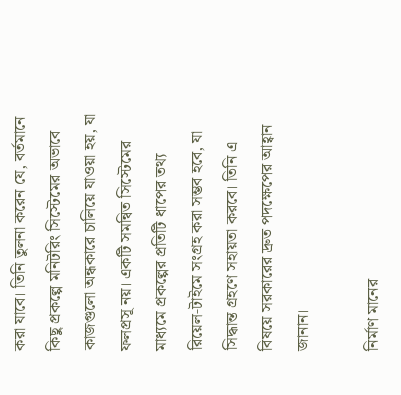করা যাবে। তিনি তুলনা করেন যে, বর্তমানে কিছু প্রকল্পে মনিটরিং সিস্টেমের অভাবে কাজগুলো অন্ধকারে চালিয়ে যাওয়া হয়, যা ফলপ্রসূ নয়। একটি সমন্বিত সিস্টেমের মাধ্যমে প্রকল্পের প্রতিটি ধাপের তথ্য রিয়েল‑টাইমে সংগ্রহ করা সম্ভব হবে, যা সিদ্ধান্ত গ্রহণে সহায়তা করবে। তিনি এ বিষয়ে সরকারের দ্রুত পদক্ষেপের আহ্বান জানান।

নির্মাণ মানের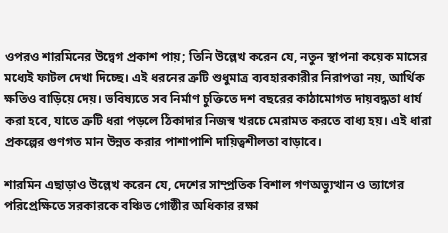ওপরও শারমিনের উদ্বেগ প্রকাশ পায়; তিনি উল্লেখ করেন যে, নতুন স্থাপনা কয়েক মাসের মধ্যেই ফাটল দেখা দিচ্ছে। এই ধরনের ত্রুটি শুধুমাত্র ব্যবহারকারীর নিরাপত্তা নয়, আর্থিক ক্ষতিও বাড়িয়ে দেয়। ভবিষ্যতে সব নির্মাণ চুক্তিতে দশ বছরের কাঠামোগত দায়বদ্ধতা ধার্য করা হবে, যাতে ত্রুটি ধরা পড়লে ঠিকাদার নিজস্ব খরচে মেরামত করতে বাধ্য হয়। এই ধারা প্রকল্পের গুণগত মান উন্নত করার পাশাপাশি দায়িত্বশীলতা বাড়াবে।

শারমিন এছাড়াও উল্লেখ করেন যে, দেশের সাম্প্রতিক বিশাল গণঅভ্যুত্থান ও ত্যাগের পরিপ্রেক্ষিতে সরকারকে বঞ্চিত গোষ্ঠীর অধিকার রক্ষা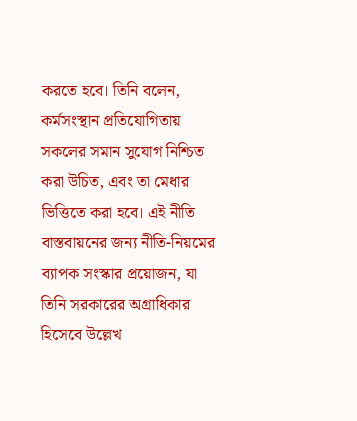করতে হবে। তিনি বলেন, কর্মসংস্থান প্রতিযোগিতায় সকলের সমান সুযোগ নিশ্চিত করা উচিত, এবং তা মেধার ভিত্তিতে করা হবে। এই নীতি বাস্তবায়নের জন্য নীতি-নিয়মের ব্যাপক সংস্কার প্রয়োজন, যা তিনি সরকারের অগ্রাধিকার হিসেবে উল্লেখ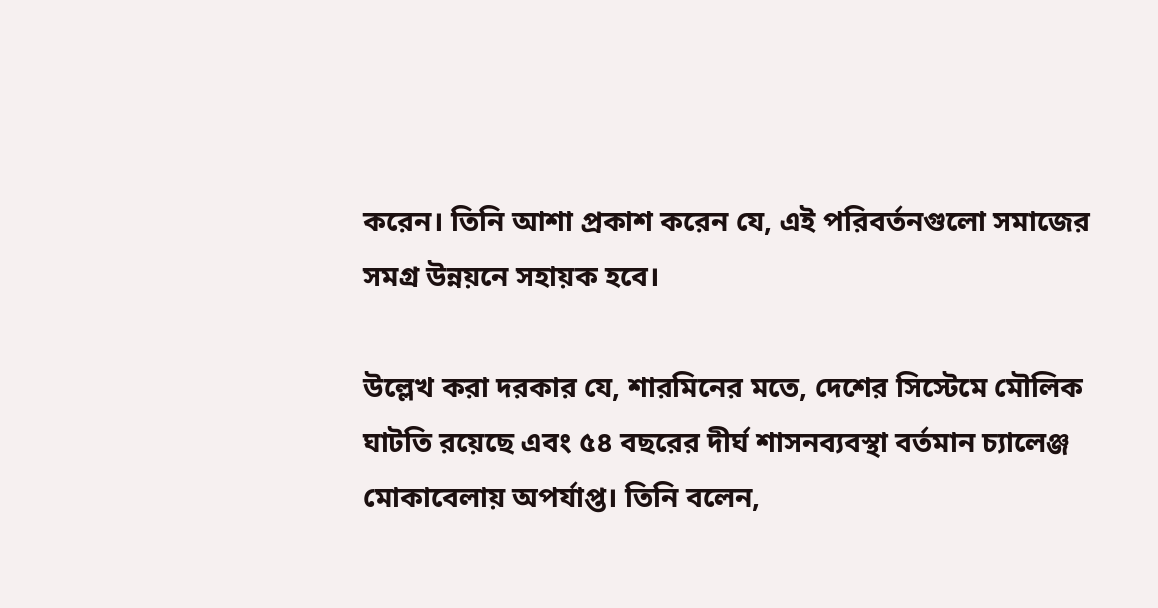করেন। তিনি আশা প্রকাশ করেন যে, এই পরিবর্তনগুলো সমাজের সমগ্র উন্নয়নে সহায়ক হবে।

উল্লেখ করা দরকার যে, শারমিনের মতে, দেশের সিস্টেমে মৌলিক ঘাটতি রয়েছে এবং ৫৪ বছরের দীর্ঘ শাসনব্যবস্থা বর্তমান চ্যালেঞ্জ মোকাবেলায় অপর্যাপ্ত। তিনি বলেন,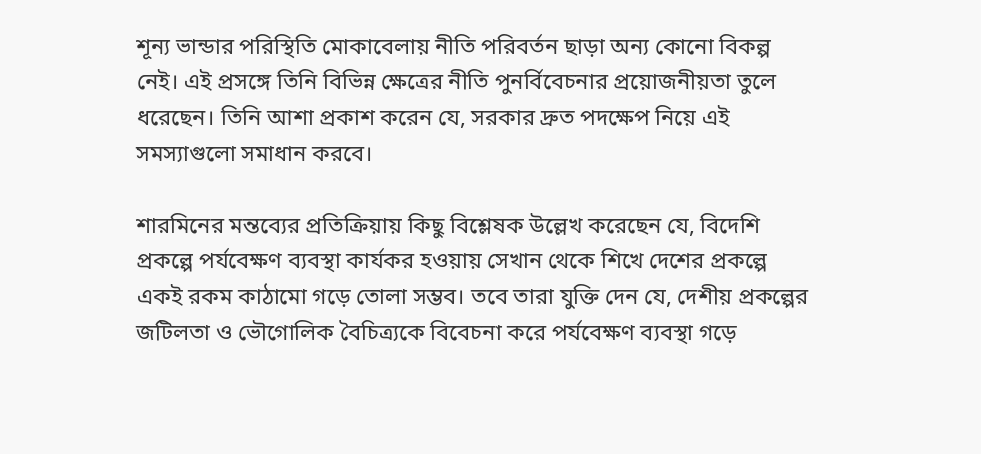শূন্য ভান্ডার পরিস্থিতি মোকাবেলায় নীতি পরিবর্তন ছাড়া অন্য কোনো বিকল্প নেই। এই প্রসঙ্গে তিনি বিভিন্ন ক্ষেত্রের নীতি পুনর্বিবেচনার প্রয়োজনীয়তা তুলে ধরেছেন। তিনি আশা প্রকাশ করেন যে, সরকার দ্রুত পদক্ষেপ নিয়ে এই সমস্যাগুলো সমাধান করবে।

শারমিনের মন্তব্যের প্রতিক্রিয়ায় কিছু বিশ্লেষক উল্লেখ করেছেন যে, বিদেশি প্রকল্পে পর্যবেক্ষণ ব্যবস্থা কার্যকর হওয়ায় সেখান থেকে শিখে দেশের প্রকল্পে একই রকম কাঠামো গড়ে তোলা সম্ভব। তবে তারা যুক্তি দেন যে, দেশীয় প্রকল্পের জটিলতা ও ভৌগোলিক বৈচিত্র্যকে বিবেচনা করে পর্যবেক্ষণ ব্যবস্থা গড়ে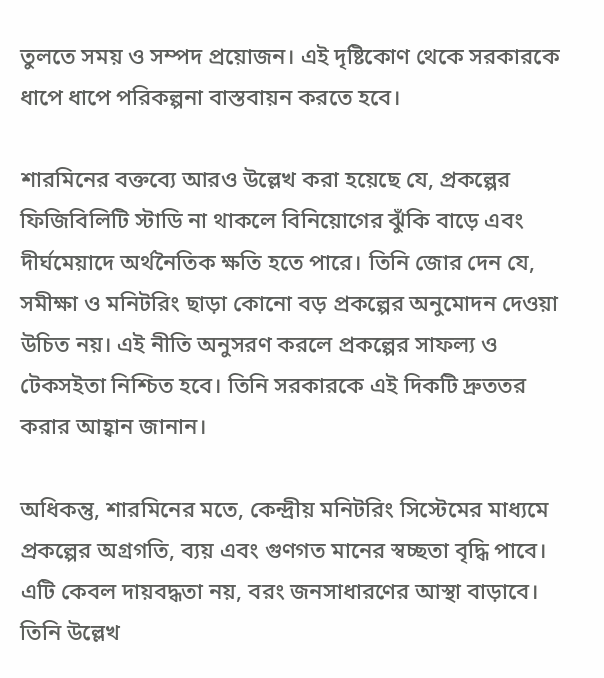তুলতে সময় ও সম্পদ প্রয়োজন। এই দৃষ্টিকোণ থেকে সরকারকে ধাপে ধাপে পরিকল্পনা বাস্তবায়ন করতে হবে।

শারমিনের বক্তব্যে আরও উল্লেখ করা হয়েছে যে, প্রকল্পের ফিজিবিলিটি স্টাডি না থাকলে বিনিয়োগের ঝুঁকি বাড়ে এবং দীর্ঘমেয়াদে অর্থনৈতিক ক্ষতি হতে পারে। তিনি জোর দেন যে, সমীক্ষা ও মনিটরিং ছাড়া কোনো বড় প্রকল্পের অনুমোদন দেওয়া উচিত নয়। এই নীতি অনুসরণ করলে প্রকল্পের সাফল্য ও টেকসইতা নিশ্চিত হবে। তিনি সরকারকে এই দিকটি দ্রুততর করার আহ্বান জানান।

অধিকন্তু, শারমিনের মতে, কেন্দ্রীয় মনিটরিং সিস্টেমের মাধ্যমে প্রকল্পের অগ্রগতি, ব্যয় এবং গুণগত মানের স্বচ্ছতা বৃদ্ধি পাবে। এটি কেবল দায়বদ্ধতা নয়, বরং জনসাধারণের আস্থা বাড়াবে। তিনি উল্লেখ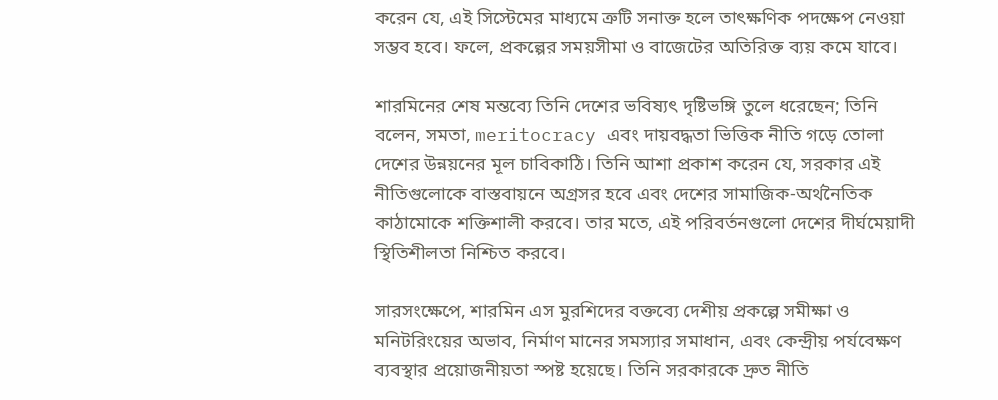করেন যে, এই সিস্টেমের মাধ্যমে ত্রুটি সনাক্ত হলে তাৎক্ষণিক পদক্ষেপ নেওয়া সম্ভব হবে। ফলে, প্রকল্পের সময়সীমা ও বাজেটের অতিরিক্ত ব্যয় কমে যাবে।

শারমিনের শেষ মন্তব্যে তিনি দেশের ভবিষ্যৎ দৃষ্টিভঙ্গি তুলে ধরেছেন; তিনি বলেন, সমতা, meritocracy এবং দায়বদ্ধতা ভিত্তিক নীতি গড়ে তোলা দেশের উন্নয়নের মূল চাবিকাঠি। তিনি আশা প্রকাশ করেন যে, সরকার এই নীতিগুলোকে বাস্তবায়নে অগ্রসর হবে এবং দেশের সামাজিক-অর্থনৈতিক কাঠামোকে শক্তিশালী করবে। তার মতে, এই পরিবর্তনগুলো দেশের দীর্ঘমেয়াদী স্থিতিশীলতা নিশ্চিত করবে।

সারসংক্ষেপে, শারমিন এস মুরশিদের বক্তব্যে দেশীয় প্রকল্পে সমীক্ষা ও মনিটরিংয়ের অভাব, নির্মাণ মানের সমস্যার সমাধান, এবং কেন্দ্রীয় পর্যবেক্ষণ ব্যবস্থার প্রয়োজনীয়তা স্পষ্ট হয়েছে। তিনি সরকারকে দ্রুত নীতি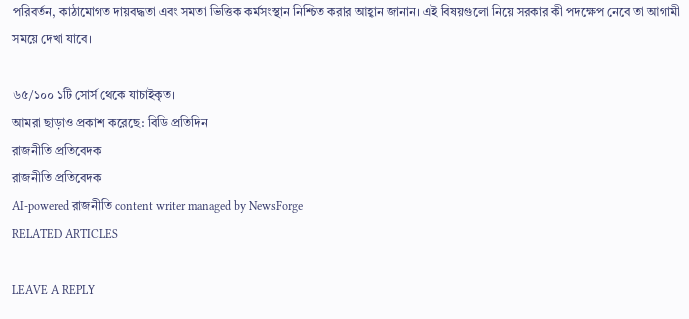পরিবর্তন, কাঠামোগত দায়বদ্ধতা এবং সমতা ভিত্তিক কর্মসংস্থান নিশ্চিত করার আহ্বান জানান। এই বিষয়গুলো নিয়ে সরকার কী পদক্ষেপ নেবে তা আগামী সময়ে দেখা যাবে।

৬৫/১০০ ১টি সোর্স থেকে যাচাইকৃত।
আমরা ছাড়াও প্রকাশ করেছে: বিডি প্রতিদিন
রাজনীতি প্রতিবেদক
রাজনীতি প্রতিবেদক
AI-powered রাজনীতি content writer managed by NewsForge
RELATED ARTICLES

LEAVE A REPLY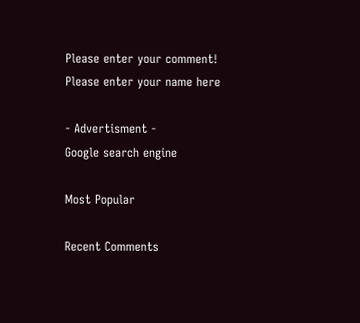Please enter your comment!
Please enter your name here

- Advertisment -
Google search engine

Most Popular

Recent Comments